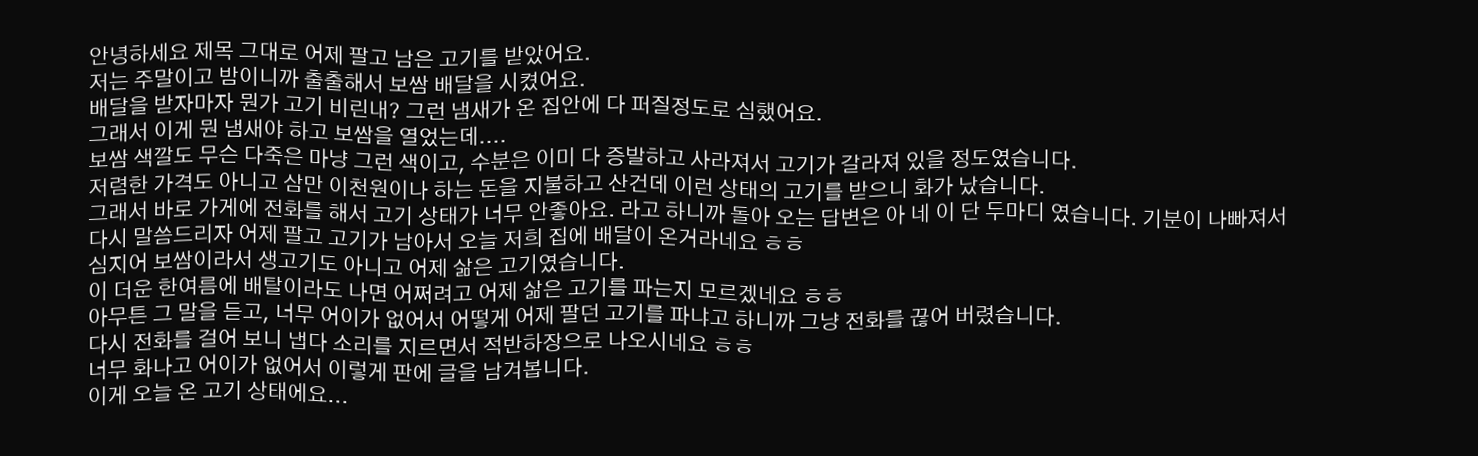안녕하세요 제목 그대로 어제 팔고 남은 고기를 받았어요.
저는 주말이고 밤이니까 출출해서 보쌈 배달을 시켰어요.
배달을 받자마자 뭔가 고기 비린내? 그런 냄새가 온 집안에 다 퍼질정도로 심했어요.
그래서 이게 뭔 냄새야 하고 보쌈을 열었는데....
보쌈 색깔도 무슨 다죽은 마냥 그런 색이고, 수분은 이미 다 증발하고 사라져서 고기가 갈라져 있을 정도였습니다.
저렴한 가격도 아니고 삼만 이천원이나 하는 돈을 지불하고 산건데 이런 상태의 고기를 받으니 화가 났습니다.
그래서 바로 가게에 전화를 해서 고기 상태가 너무 안좋아요. 라고 하니까 돌아 오는 답변은 아 네 이 단 두마디 였습니다. 기분이 나빠져서 다시 말씀드리자 어제 팔고 고기가 남아서 오늘 저희 집에 배달이 온거라네요 ㅎㅎ
심지어 보쌈이라서 생고기도 아니고 어제 삶은 고기였습니다.
이 더운 한여름에 배탈이라도 나면 어쩌려고 어제 삶은 고기를 파는지 모르겠네요 ㅎㅎ
아무튼 그 말을 듣고, 너무 어이가 없어서 어떻게 어제 팔던 고기를 파냐고 하니까 그냥 전화를 끊어 버렸습니다.
다시 전화를 걸어 보니 냅다 소리를 지르면서 적반하장으로 나오시네요 ㅎㅎ
너무 화나고 어이가 없어서 이렇게 판에 글을 남겨봅니다.
이게 오늘 온 고기 상태에요...